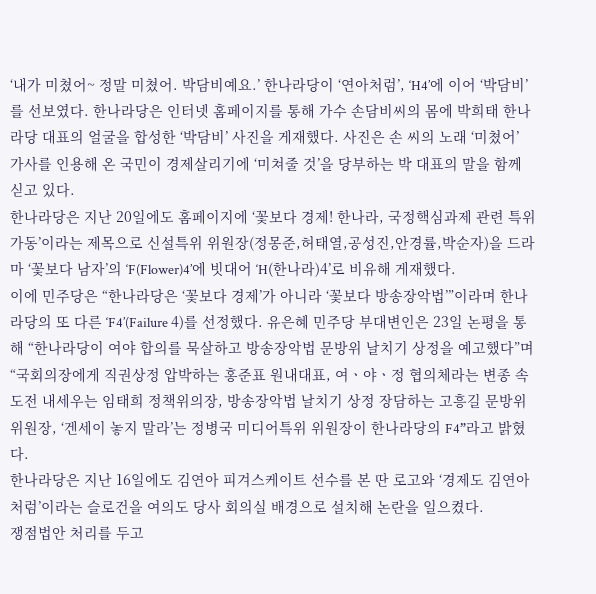‘내가 미쳤어~ 정말 미쳤어. 박담비예요.’ 한나라당이 ‘연아처럼’, ‘H4’에 이어 ‘박담비’를 선보였다. 한나라당은 인터넷 홈페이지를 통해 가수 손담비씨의 몸에 박희태 한나라당 대표의 얼굴을 합성한 ‘박담비’ 사진을 게재했다. 사진은 손 씨의 노래 ‘미쳤어’ 가사를 인용해 온 국민이 경제살리기에 ‘미쳐줄 것’을 당부하는 박 대표의 말을 함께 싣고 있다.
한나라당은 지난 20일에도 홈페이지에 ‘꽃보다 경제! 한나라, 국정핵심과제 관련 특위 가동’이라는 제목으로 신설특위 위원장(정몽준,허태열,공성진,안경률,박순자)을 드라마 ‘꽃보다 남자’의 ‘F(Flower)4’에 빗대어 ‘H(한나라)4’로 비유해 게재했다.
이에 민주당은 “한나라당은 ‘꽃보다 경제’가 아니라 ‘꽃보다 방송장악법’”이라며 한나라당의 또 다른 ‘F4’(Failure 4)를 선정했다. 유은혜 민주당 부대변인은 23일 논평을 통해 “한나라당이 여야 합의를 묵살하고 방송장악법 문방위 날치기 상정을 예고했다”며 “국회의장에게 직권상정 압박하는 홍준표 원내대표, 여ㆍ야ㆍ정 협의체라는 변종 속도전 내세우는 임태희 정책위의장, 방송장악법 날치기 상정 장담하는 고흥길 문방위 위원장, ‘겐세이 놓지 말라’는 정병국 미디어특위 위원장이 한나라당의 F4”라고 밝혔다.
한나라당은 지난 16일에도 김연아 피겨스케이트 선수를 본 딴 로고와 ‘경제도 김연아처럼’이라는 슬로건을 여의도 당사 회의실 배경으로 설치해 논란을 일으켰다.
쟁점법안 처리를 두고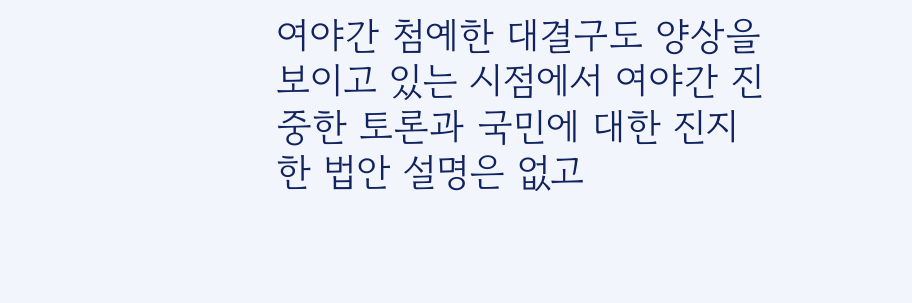여야간 첨예한 대결구도 양상을 보이고 있는 시점에서 여야간 진중한 토론과 국민에 대한 진지한 법안 설명은 없고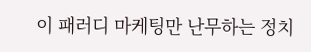이 패러디 마케팅만 난무하는 정치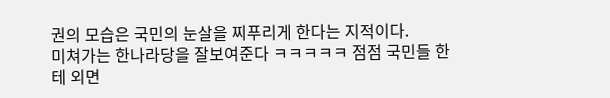권의 모습은 국민의 눈살을 찌푸리게 한다는 지적이다.
미쳐가는 한나라당을 잘보여준다 ㅋㅋㅋㅋㅋ 점점 국민들 한테 외면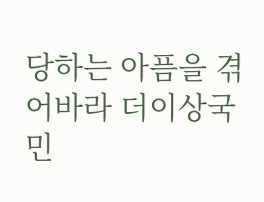당하는 아픔을 겪어바라 더이상국민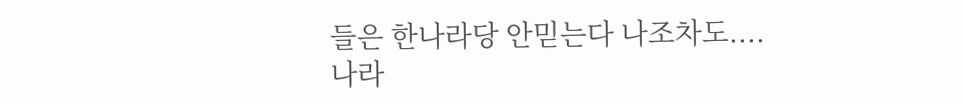들은 한나라당 안믿는다 나조차도....
나라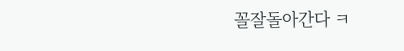꼴잘돌아간다 ㅋ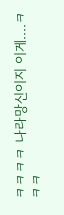ㅋㅋㅋㅋ 나라망신이지 이게....ㅋㅋㅋ